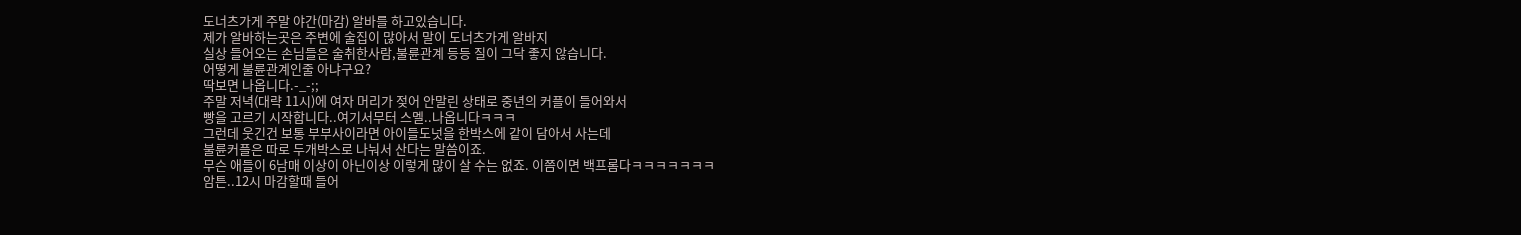도너츠가게 주말 야간(마감) 알바를 하고있습니다.
제가 알바하는곳은 주변에 술집이 많아서 말이 도너츠가게 알바지
실상 들어오는 손님들은 술취한사람,불륜관계 등등 질이 그닥 좋지 않습니다.
어떻게 불륜관계인줄 아냐구요?
딱보면 나옵니다.-_-;;
주말 저녁(대략 11시)에 여자 머리가 젖어 안말린 상태로 중년의 커플이 들어와서
빵을 고르기 시작합니다..여기서무터 스멜..나옵니다ㅋㅋㅋ
그런데 웃긴건 보통 부부사이라면 아이들도넛을 한박스에 같이 담아서 사는데
불륜커플은 따로 두개박스로 나눠서 산다는 말씀이죠.
무슨 애들이 6남매 이상이 아닌이상 이렇게 많이 살 수는 없죠. 이쯤이면 백프롬다ㅋㅋㅋㅋㅋㅋㅋ
암튼..12시 마감할때 들어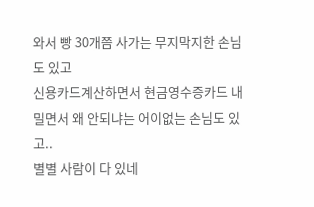와서 빵 30개쯤 사가는 무지막지한 손님도 있고
신용카드계산하면서 현금영수증카드 내밀면서 왜 안되냐는 어이없는 손님도 있고..
별별 사람이 다 있네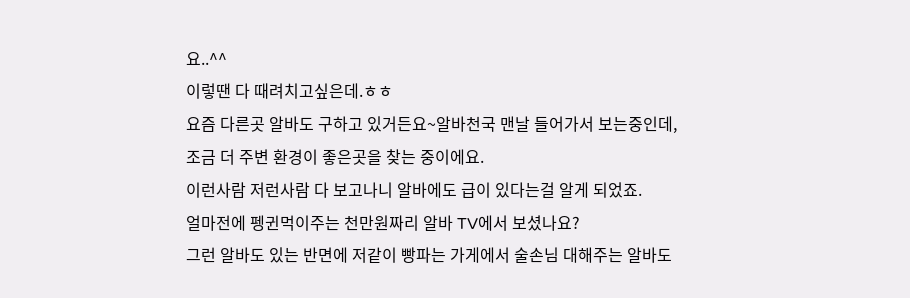요..^^
이렇땐 다 때려치고싶은데.ㅎㅎ
요즘 다른곳 알바도 구하고 있거든요~알바천국 맨날 들어가서 보는중인데,
조금 더 주변 환경이 좋은곳을 찾는 중이에요.
이런사람 저런사람 다 보고나니 알바에도 급이 있다는걸 알게 되었죠.
얼마전에 펭귄먹이주는 천만원짜리 알바 TV에서 보셨나요?
그런 알바도 있는 반면에 저같이 빵파는 가게에서 술손님 대해주는 알바도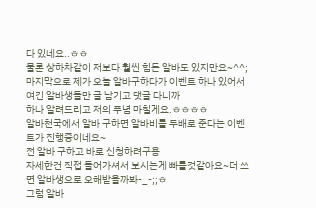다 있네요..ㅎㅎ
물론 상하차같이 저보다 훨씬 힘든 알바도 있지만요~^^;
마지막으로 제가 오늘 알바구하다가 이벤트 하나 있어서 여긴 알바생들만 글 남기고 댓글 다니까
하나 알려드리고 저의 푸념 마칠게요.ㅎㅎㅎㅎ
알바천국에서 알바 구하면 알바비를 두배로 준다는 이벤트가 진행중이네요~
전 알바 구하고 바로 신청하려구용
자세한건 직접 들어가셔서 보시는게 빠를것같아요~더 쓰면 알바생으로 오해받을까봐-_-;;ㅎ
그럼 알바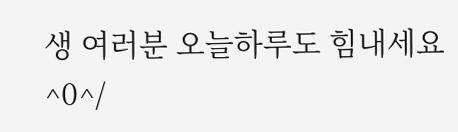생 여러분 오늘하루도 힘내세요^0^/